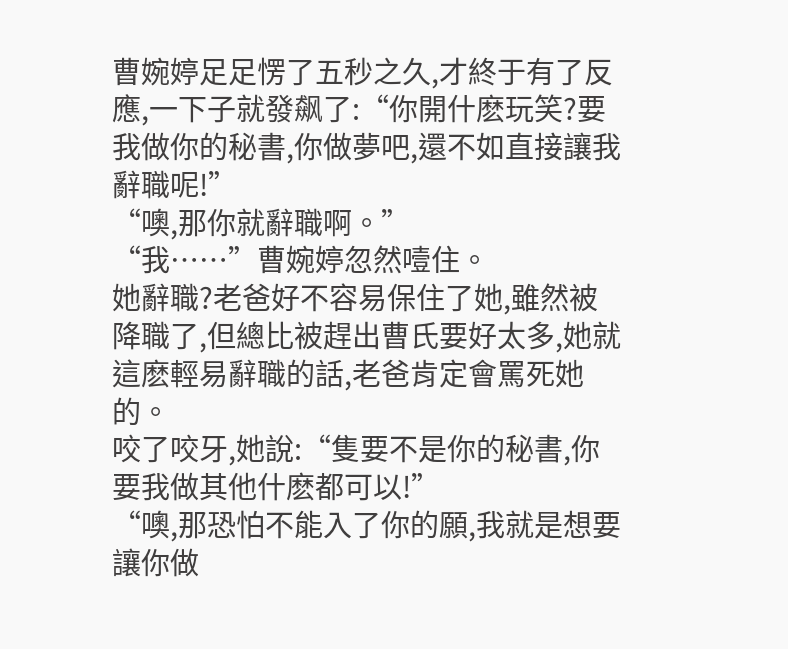曹婉婷足足愣了五秒之久,才終于有了反應,一下子就發飙了:“你開什麽玩笑?要我做你的秘書,你做夢吧,還不如直接讓我辭職呢!”
“噢,那你就辭職啊。”
“我……”曹婉婷忽然噎住。
她辭職?老爸好不容易保住了她,雖然被降職了,但總比被趕出曹氏要好太多,她就這麽輕易辭職的話,老爸肯定會罵死她的。
咬了咬牙,她說:“隻要不是你的秘書,你要我做其他什麽都可以!”
“噢,那恐怕不能入了你的願,我就是想要讓你做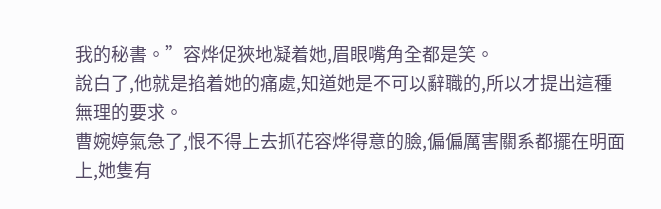我的秘書。”容烨促狹地凝着她,眉眼嘴角全都是笑。
說白了,他就是掐着她的痛處,知道她是不可以辭職的,所以才提出這種無理的要求。
曹婉婷氣急了,恨不得上去抓花容烨得意的臉,偏偏厲害關系都擺在明面上,她隻有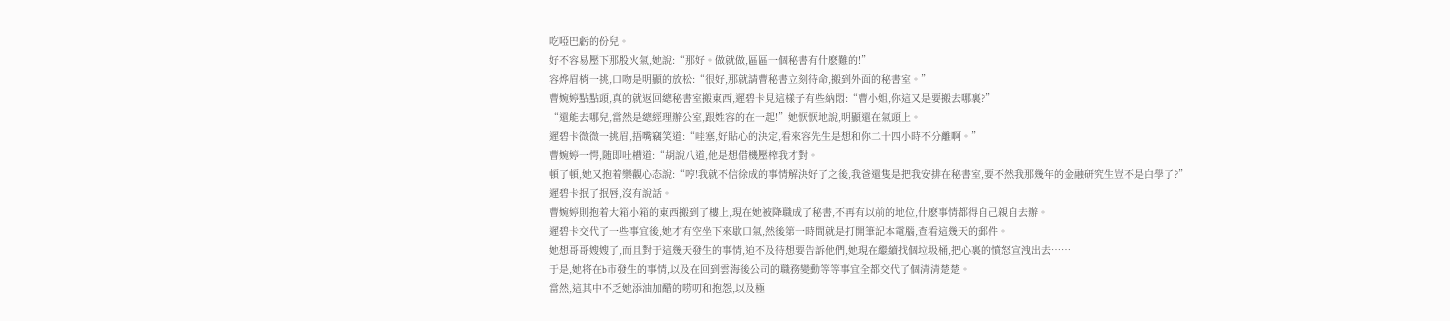吃啞巴虧的份兒。
好不容易壓下那股火氣,她說:“那好。做就做,區區一個秘書有什麽難的!”
容烨眉梢一挑,口吻是明顯的放松:“很好,那就請曹秘書立刻待命,搬到外面的秘書室。”
曹婉婷點點頭,真的就返回總秘書室搬東西,遲碧卡見這樣子有些納悶:“曹小姐,你這又是要搬去哪裏?”
“還能去哪兒,當然是總經理辦公室,跟姓容的在一起!”她恹恹地說,明顯還在氣頭上。
遲碧卡微微一挑眉,捂嘴竊笑道:“哇塞,好貼心的決定,看來容先生是想和你二十四小時不分離啊。”
曹婉婷一愕,随即吐槽道:“胡說八道,他是想借機壓榨我才對。
頓了頓,她又抱着樂觀心态說:“哼!我就不信徐成的事情解決好了之後,我爸還隻是把我安排在秘書室,要不然我那幾年的金融研究生豈不是白學了?”
遲碧卡抿了抿唇,沒有說話。
曹婉婷則抱着大箱小箱的東西搬到了樓上,現在她被降職成了秘書,不再有以前的地位,什麽事情都得自己親自去辦。
遲碧卡交代了一些事宜後,她才有空坐下來歇口氣,然後第一時間就是打開筆記本電腦,查看這幾天的郵件。
她想哥哥嫂嫂了,而且對于這幾天發生的事情,迫不及待想要告訴他們,她現在繼續找個垃圾桶,把心裏的憤怒宣洩出去……
于是,她将在b市發生的事情,以及在回到雲海後公司的職務變動等等事宜全都交代了個清清楚楚。
當然,這其中不乏她添油加醋的唠叨和抱怨,以及極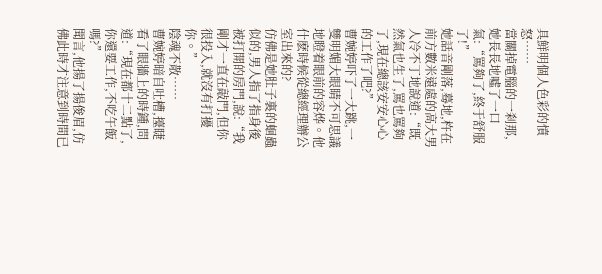具鮮明個人色彩的憤怒……
當關掉電腦的一刹那,她長長地噓了一口氣:“罵夠了,終于舒服了!”
她話音剛落,蓦地,杵在前方數米遠處的高大男人冷不丁地說道:“既然氣也生了,罵也罵夠了,現在總該安安心心的工作了吧?”
曹婉婷吓了一大跳,一雙明媚大眼睛不可思議地瞪着眼前的容烨。他什麽時候從總經理辦公室出來的?
仿佛是她肚子裏的蛔蟲似的,男人指了指身後被打開的房門,說:“我剛才一直在敲門,但你很投入,就沒有打擾你。”
陰魂不散……
曹婉婷暗自吐槽,擡睫看了眼牆上的時鍾,問道:“現在都十二點了,你還要工作,不吃午飯嗎?”
聞言,他揚了揚俊眉,仿佛此時才注意到時間已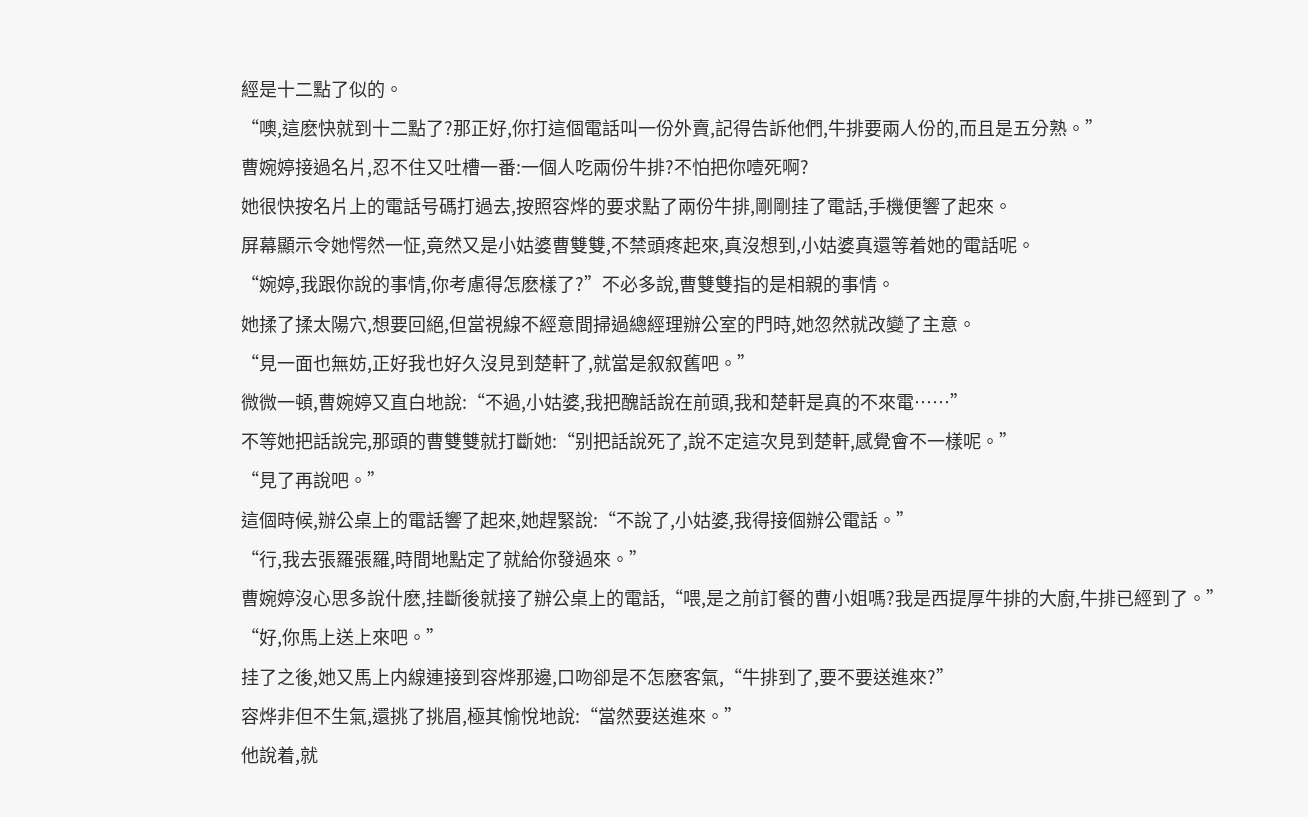經是十二點了似的。
“噢,這麽快就到十二點了?那正好,你打這個電話叫一份外賣,記得告訴他們,牛排要兩人份的,而且是五分熟。”
曹婉婷接過名片,忍不住又吐槽一番:一個人吃兩份牛排?不怕把你噎死啊?
她很快按名片上的電話号碼打過去,按照容烨的要求點了兩份牛排,剛剛挂了電話,手機便響了起來。
屏幕顯示令她愕然一怔,竟然又是小姑婆曹雙雙,不禁頭疼起來,真沒想到,小姑婆真還等着她的電話呢。
“婉婷,我跟你說的事情,你考慮得怎麽樣了?”不必多說,曹雙雙指的是相親的事情。
她揉了揉太陽穴,想要回絕,但當視線不經意間掃過總經理辦公室的門時,她忽然就改變了主意。
“見一面也無妨,正好我也好久沒見到楚軒了,就當是叙叙舊吧。”
微微一頓,曹婉婷又直白地說:“不過,小姑婆,我把醜話說在前頭,我和楚軒是真的不來電……”
不等她把話說完,那頭的曹雙雙就打斷她:“别把話說死了,說不定這次見到楚軒,感覺會不一樣呢。”
“見了再說吧。”
這個時候,辦公桌上的電話響了起來,她趕緊說:“不說了,小姑婆,我得接個辦公電話。”
“行,我去張羅張羅,時間地點定了就給你發過來。”
曹婉婷沒心思多說什麽,挂斷後就接了辦公桌上的電話,“喂,是之前訂餐的曹小姐嗎?我是西提厚牛排的大廚,牛排已經到了。”
“好,你馬上送上來吧。”
挂了之後,她又馬上内線連接到容烨那邊,口吻卻是不怎麽客氣,“牛排到了,要不要送進來?”
容烨非但不生氣,還挑了挑眉,極其愉悅地說:“當然要送進來。”
他說着,就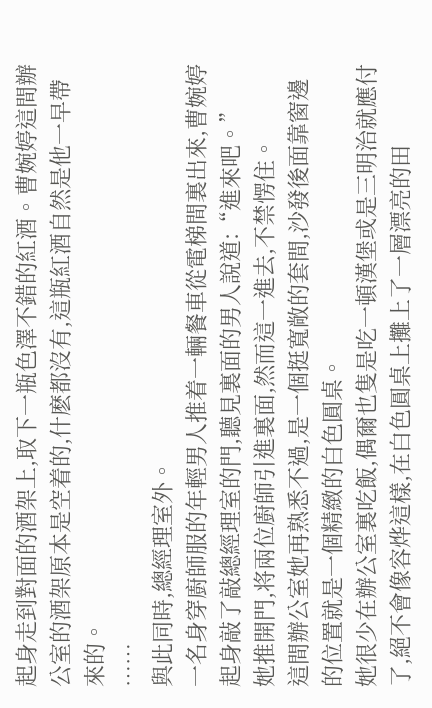起身走到對面的酒架上,取下一瓶色澤不錯的紅酒。曹婉婷這間辦公室的酒架原本是空着的,什麽都沒有,這瓶紅酒自然是他一早帶來的。
……
與此同時,總經理室外。
一名身穿廚師服的年輕男人推着一輛餐車從電梯間裏出來,曹婉婷起身敲了敲總經理室的門,聽見裏面的男人說道:“進來吧。”
她推開門,将兩位廚師引進裏面,然而這一進去,不禁愣住。
這間辦公室她再熟悉不過,是一個挺寬敞的套間,沙發後面靠窗邊的位置就是一個精緻的白色圓桌。
她很少在辦公室裏吃飯,偶爾也隻是吃一頓漢堡或是三明治就應付了,絕不會像容烨這樣,在白色圓桌上攤上了一層漂亮的田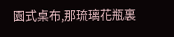園式桌布,那琉璃花瓶裏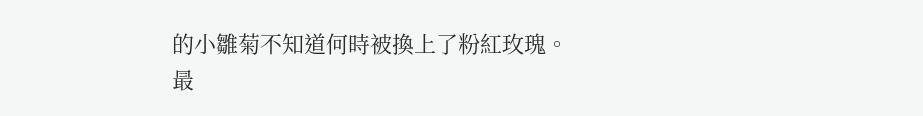的小雛菊不知道何時被換上了粉紅玫瑰。
最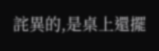詫異的,是桌上還擺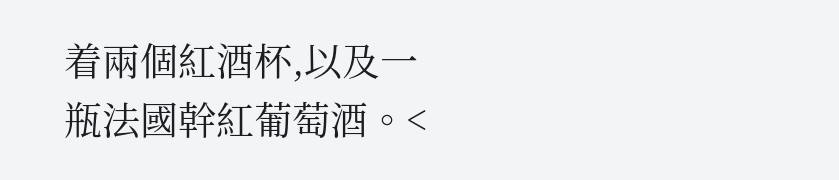着兩個紅酒杯,以及一瓶法國幹紅葡萄酒。<